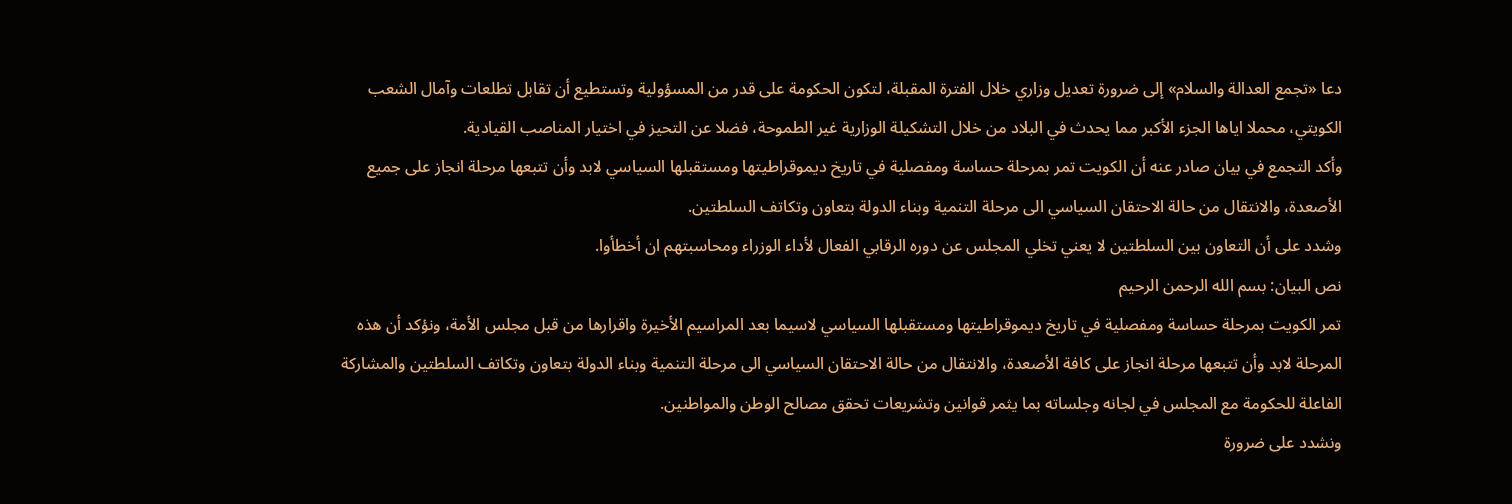دعا «تجمع العدالة والسلام» إلى ضرورة تعديل وزاري خلال الفترة المقبلة، لتكون الحكومة على قدر من المسؤولية وتستطيع أن تقابل تطلعات وآمال الشعب الكويتي، محملا اياها الجزء الأكبر مما يحدث في البلاد من خلال التشكيلة الوزارية غير الطموحة، فضلا عن التحيز في اختيار المناصب القيادية.
وأكد التجمع في بيان صادر عنه أن الكويت تمر بمرحلة حساسة ومفصلية في تاريخ ديموقراطيتها ومستقبلها السياسي لابد وأن تتبعها مرحلة انجاز على جميع الأصعدة، والانتقال من حالة الاحتقان السياسي الى مرحلة التنمية وبناء الدولة بتعاون وتكاتف السلطتين.
وشدد على أن التعاون بين السلطتين لا يعني تخلي المجلس عن دوره الرقابي الفعال لأداء الوزراء ومحاسبتهم ان أخطأوا.
نص البيان: بسم الله الرحمن الرحيم
تمر الكويت بمرحلة حساسة ومفصلية في تاريخ ديموقراطيتها ومستقبلها السياسي لاسيما بعد المراسيم الأخيرة واقرارها من قبل مجلس الأمة، ونؤكد أن هذه المرحلة لابد وأن تتبعها مرحلة انجاز على كافة الأصعدة، والانتقال من حالة الاحتقان السياسي الى مرحلة التنمية وبناء الدولة بتعاون وتكاتف السلطتين والمشاركة الفاعلة للحكومة مع المجلس في لجانه وجلساته بما يثمر قوانين وتشريعات تحقق مصالح الوطن والمواطنين.
ونشدد على ضرورة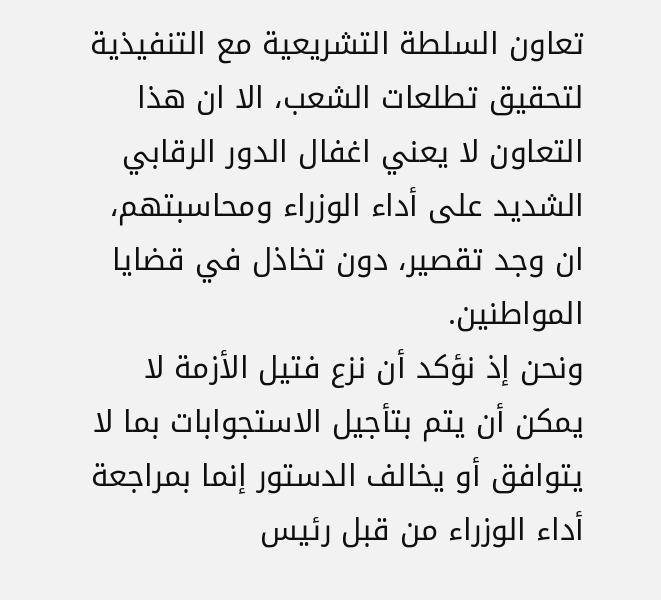تعاون السلطة التشريعية مع التنفيذية لتحقيق تطلعات الشعب، الا ان هذا التعاون لا يعني اغفال الدور الرقابي الشديد على أداء الوزراء ومحاسبتهم، ان وجد تقصير، دون تخاذل في قضايا المواطنين.
ونحن إذ نؤكد أن نزع فتيل الأزمة لا يمكن أن يتم بتأجيل الاستجوابات بما لا يتوافق أو يخالف الدستور إنما بمراجعة أداء الوزراء من قبل رئيس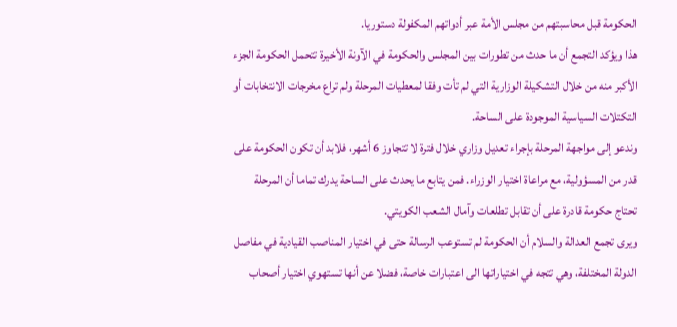الحكومة قبل محاسبتهم من مجلس الأمة عبر أدواتهم المكفولة دستوريا.
هذا ويؤكد التجمع أن ما حدث من تطورات بين المجلس والحكومة في الآونة الأخيرة تتحمل الحكومة الجزء الأكبر منه من خلال التشكيلة الوزارية التي لم تأت وفقا لمعطيات المرحلة ولم تراع مخرجات الانتخابات أو التكتلات السياسية الموجودة على الساحة.
وندعو إلى مواجهة المرحلة بإجراء تعديل وزاري خلال فترة لا تتجاوز 6 أشهر، فلابد أن تكون الحكومة على قدر من المسؤولية، مع مراعاة اختيار الوزراء. فمن يتابع ما يحدث على الساحة يدرك تماما أن المرحلة تحتاج حكومة قادرة على أن تقابل تطلعات وآمال الشعب الكويتي.
ويرى تجمع العدالة والسلام أن الحكومة لم تستوعب الرسالة حتى في اختيار المناصب القيادية في مفاصل الدولة المختلفة، وهي تتجه في اختياراتها الى اعتبارات خاصة، فضلا عن أنها تستهوي اختيار أصحاب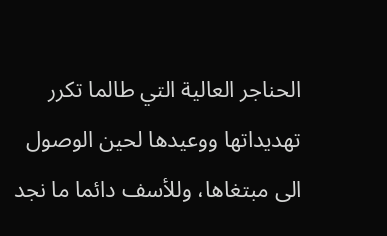الحناجر العالية التي طالما تكرر تهديداتها ووعيدها لحين الوصول الى مبتغاها، وللأسف دائما ما نجد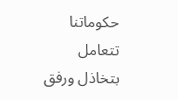حكوماتنا تتعامل بتخاذل ورفق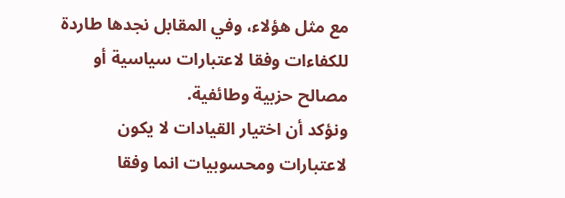مع مثل هؤلاء، وفي المقابل نجدها طاردة للكفاءات وفقا لاعتبارات سياسية أو مصالح حزبية وطائفية.
ونؤكد أن اختيار القيادات لا يكون لاعتبارات ومحسوبيات انما وفقا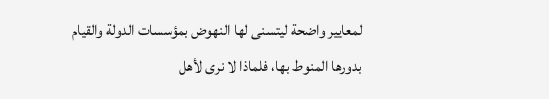لمعايير واضحة ليتسنى لها النهوض بمؤسسات الدولة والقيام بدورها المنوط بها، فلماذا لا نرى لأهل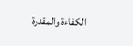الكفاءة والمقدرة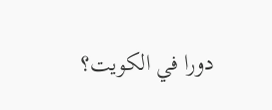دورا في الكويت؟